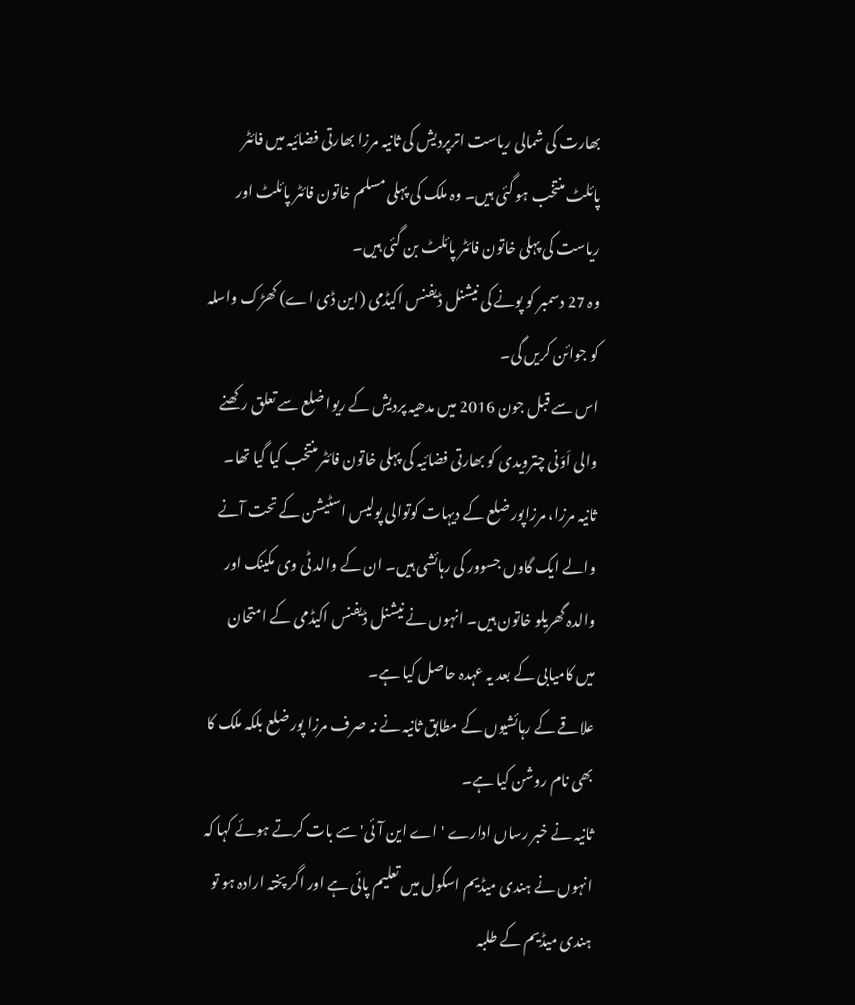بھارت کی شمالی ریاست اترپردیش کی ثانیہ مرزا بھارتی فضائیہ میں فائٹر پائلٹ منتخب ہو گئی ہیں۔ وہ ملک کی پہلی مسلم خاتون فائٹر پائلٹ اور ریاست کی پہلی خاتون فائٹر پائلٹ بن گئی ہیں۔
وہ 27 دسمبر کو پونے کی نیشنل ڈیفنس اکیڈمی (این ڈی اے) کھڑک واسلہ کو جوائن کریں گی۔
اس سے قبل جون 2016 میں مدھیہ پردیش کے ریوا ضلع سے تعلق رکھنے والی اَوَنی چترویدی کو بھارتی فضائیہ کی پہلی خاتون فائٹر منتخب کیا گیا تھا۔
ثانیہ مرزا، مرزاپور ضلع کے دیہات کوتوالی پولیس اسٹیشن کے تحت آنے والے ایک گاوں جسوور کی رہائشی ہیں۔ ان کے والد ٹی وی مکینک اور والدہ گھریلو خاتون ہیں۔ انہوں نے نیشنل ڈیفنس اکیڈمی کے امتحان میں کامیابی کے بعد یہ عہدہ حاصل کیا ہے۔
علاقے کے رہائشیوں کے مطابق ثانیہ نے نہ صرف مرزا پور ضلع بلکہ ملک کا بھی نام روشن کیا ہے۔
ثانیہ نے خبر رساں ادارے 'اے این آئی' سے بات کرتے ہوئے کہا کہ انہوں نے ہندی میڈیم اسکول میں تعلیم پائی ہے اور اگر پختہ ارادہ ہو تو ہندی میڈیم کے طلبہ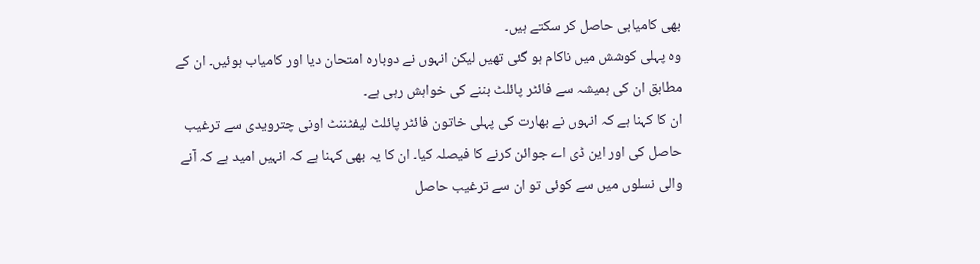بھی کامیابی حاصل کر سکتے ہیں۔
وہ پہلی کوشش میں ناکام ہو گئی تھیں لیکن انہوں نے دوبارہ امتحان دیا اور کامیاب ہوئیں۔ ان کے مطابق ان کی ہمیشہ سے فائٹر پائلٹ بننے کی خواہش رہی ہے۔
ان کا کہنا ہے کہ انہوں نے بھارت کی پہلی خاتون فائٹر پائلٹ لیفٹننٹ اونی چترویدی سے ترغیب حاصل کی اور این ڈی اے جوائن کرنے کا فیصلہ کیا۔ ان کا یہ بھی کہنا ہے کہ انہیں امید ہے کہ آنے والی نسلوں میں سے کوئی تو ان سے ترغیب حاصل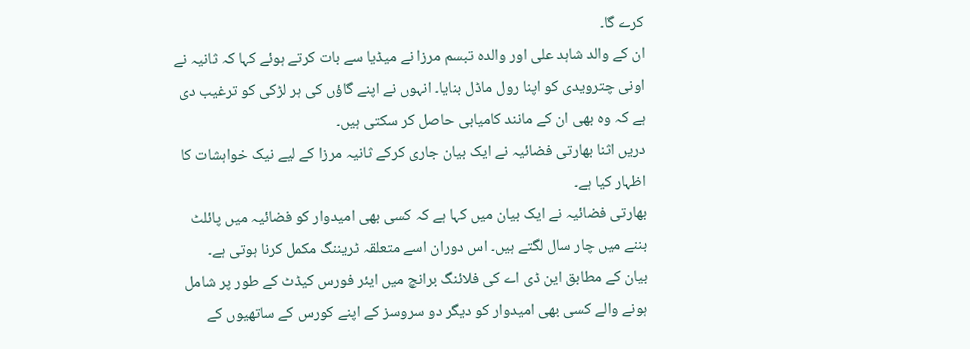کرے گا۔
ان کے والد شاہد علی اور والدہ تبسم مرزا نے میڈیا سے بات کرتے ہوئے کہا کہ ثانیہ نے اونی چترویدی کو اپنا رول ماڈل بنایا۔ انہوں نے اپنے گاؤں کی ہر لڑکی کو ترغیب دی ہے کہ وہ بھی ان کے مانند کامیابی حاصل کر سکتی ہیں۔
دریں اثنا بھارتی فضائیہ نے ایک بیان جاری کرکے ثانیہ مرزا کے لیے نیک خواہشات کا اظہار کیا ہے۔
بھارتی فضائیہ نے ایک بیان میں کہا ہے کہ کسی بھی امیدوار کو فضائیہ میں پائلٹ بننے میں چار سال لگتے ہیں۔ اس دوران اسے متعلقہ ٹریننگ مکمل کرنا ہوتی ہے۔
بیان کے مطابق این ڈی اے کی فلائنگ برانچ میں ایئر فورس کیڈٹ کے طور پر شامل ہونے والے کسی بھی امیدوار کو دیگر دو سروسز کے اپنے کورس کے ساتھیوں کے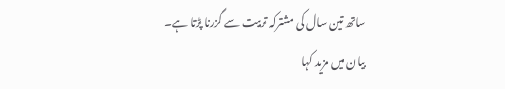ساتھ تین سال کی مشترکہ تربیت سے گزرنا پڑتا ہے۔
بیان میں مزید کہا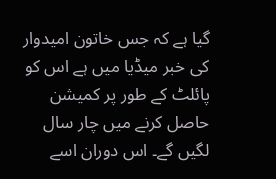گیا ہے کہ جس خاتون امیدوار کی خبر میڈیا میں ہے اس کو پائلٹ کے طور پر کمیشن حاصل کرنے میں چار سال لگیں گے۔ اس دوران اسے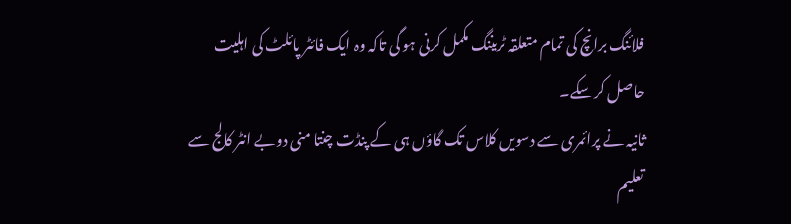فلائنگ برانچ کی تمام متعلقہ ٹریننگ مکمل کرنی ہو گی تاکہ وہ ایک فائٹر پائلٹ کی اہلیت حاصل کر سکے۔
ثانیہ نے پرائمری سے دسویں کلاس تک گاؤں ہی کے پنڈت چنتا منی دوبے انٹر کالج سے تعلیم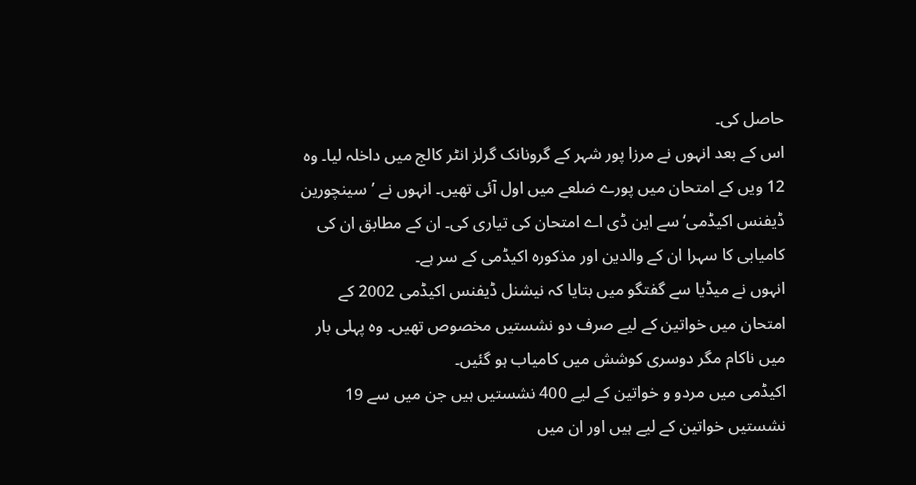حاصل کی۔
اس کے بعد انہوں نے مرزا پور شہر کے گرونانک گرلز انٹر کالج میں داخلہ لیا۔ وہ 12 ویں کے امتحان میں پورے ضلعے میں اول آئی تھیں۔ انہوں نے ’سینچورین ڈیفنس اکیڈمی‘ سے این ڈی اے امتحان کی تیاری کی۔ ان کے مطابق ان کی کامیابی کا سہرا ان کے والدین اور مذکورہ اکیڈمی کے سر ہے۔
انہوں نے میڈیا سے گفتگو میں بتایا کہ نیشنل ڈیفنس اکیڈمی 2002 کے امتحان میں خواتین کے لیے صرف دو نشستیں مخصوص تھیں۔ وہ پہلی بار میں ناکام مگر دوسری کوشش میں کامیاب ہو گئیں۔
اکیڈمی میں مردو و خواتین کے لیے 400 نشستیں ہیں جن میں سے 19 نشستیں خواتین کے لیے ہیں اور ان میں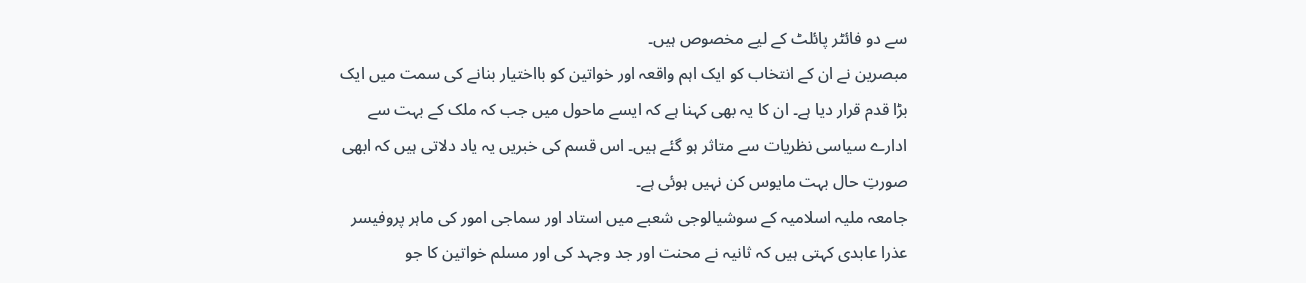سے دو فائٹر پائلٹ کے لیے مخصوص ہیں۔
مبصرین نے ان کے انتخاب کو ایک اہم واقعہ اور خواتین کو بااختیار بنانے کی سمت میں ایک بڑا قدم قرار دیا ہے۔ ان کا یہ بھی کہنا ہے کہ ایسے ماحول میں جب کہ ملک کے بہت سے ادارے سیاسی نظریات سے متاثر ہو گئے ہیں۔ اس قسم کی خبریں یہ یاد دلاتی ہیں کہ ابھی صورتِ حال بہت مایوس کن نہیں ہوئی ہے۔
جامعہ ملیہ اسلامیہ کے سوشیالوجی شعبے میں استاد اور سماجی امور کی ماہر پروفیسر عذرا عابدی کہتی ہیں کہ ثانیہ نے محنت اور جد وجہد کی اور مسلم خواتین کا جو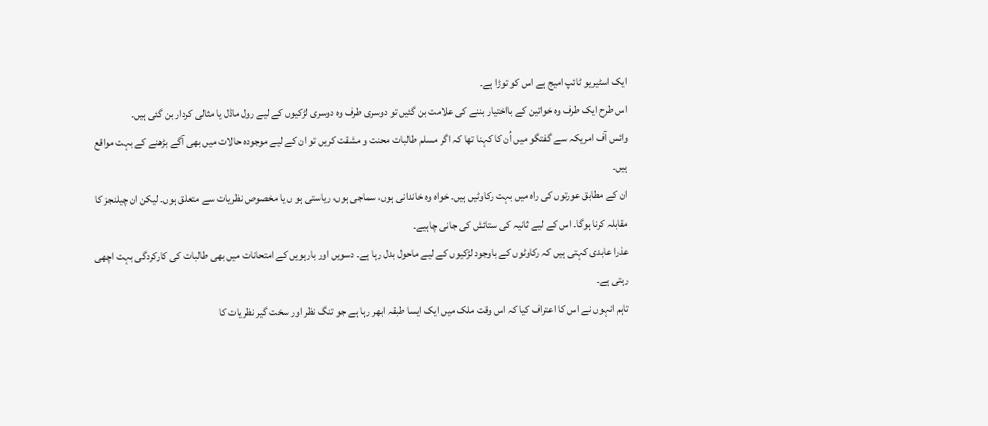ایک اسٹیریو ٹائپ امیج ہے اس کو توڑا ہے۔
اس طرح ایک طرف وہ خواتین کے بااختیار بننے کی علامت بن گئیں تو دوسری طرف وہ دوسری لڑکیوں کے لیے رول ماڈل یا مثالی کردار بن گئی ہیں۔
وائس آف امریکہ سے گفتگو میں اُن کا کہنا تھا کہ اگر مسلم طالبات محنت و مشقت کریں تو ان کے لیے موجودہ حالات میں بھی آگے بڑھنے کے بہت مواقع ہیں۔
ان کے مطابق عورتوں کی راہ میں بہت رکاوٹیں ہیں۔ خواہ وہ خاندانی ہوں، سماجی ہوں، ریاستی ہو ں یا مخصوص نظریات سے متعلق ہوں۔ لیکن ان چیلنجز کا مقابلہ کرنا ہوگا۔ اس کے لیے ثانیہ کی ستائش کی جانی چاہیے۔
عذرا عابدی کہتی ہیں کہ رکاوٹوں کے باوجود لڑکیوں کے لیے ماحول بدل رہا ہے۔ دسویں اور بارہویں کے امتحانات میں بھی طالبات کی کارکردگی بہت اچھی رہتی ہے۔
تاہم انہوں نے اس کا اعتراف کیا کہ اس وقت ملک میں ایک ایسا طبقہ ابھر رہا ہے جو تنگ نظر اور سخت گیر نظریات کا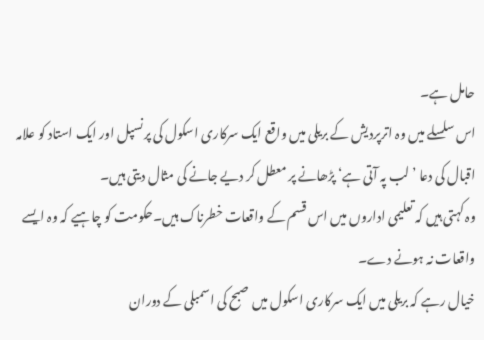حامل ہے۔
اس سلسلے میں وہ اترپردیش کے بریلی میں واقع ایک سرکاری اسکول کی پرنسپل اور ایک استاد کو علامہ اقبال کی دعا ’لب پہ آتی ہے‘ پڑھانے پر معطل کر دیے جانے کی مثال دیتی ہیں۔
وہ کہتی ہیں کہ تعلیمی اداروں میں اس قسم کے واقعات خطرناک ہیں۔حکومت کو چاہیے کہ وہ ایسے واقعات نہ ہونے دے۔
خیال رہے کہ بریلی میں ایک سرکاری اسکول میں صبح کی اسمبلی کے دوران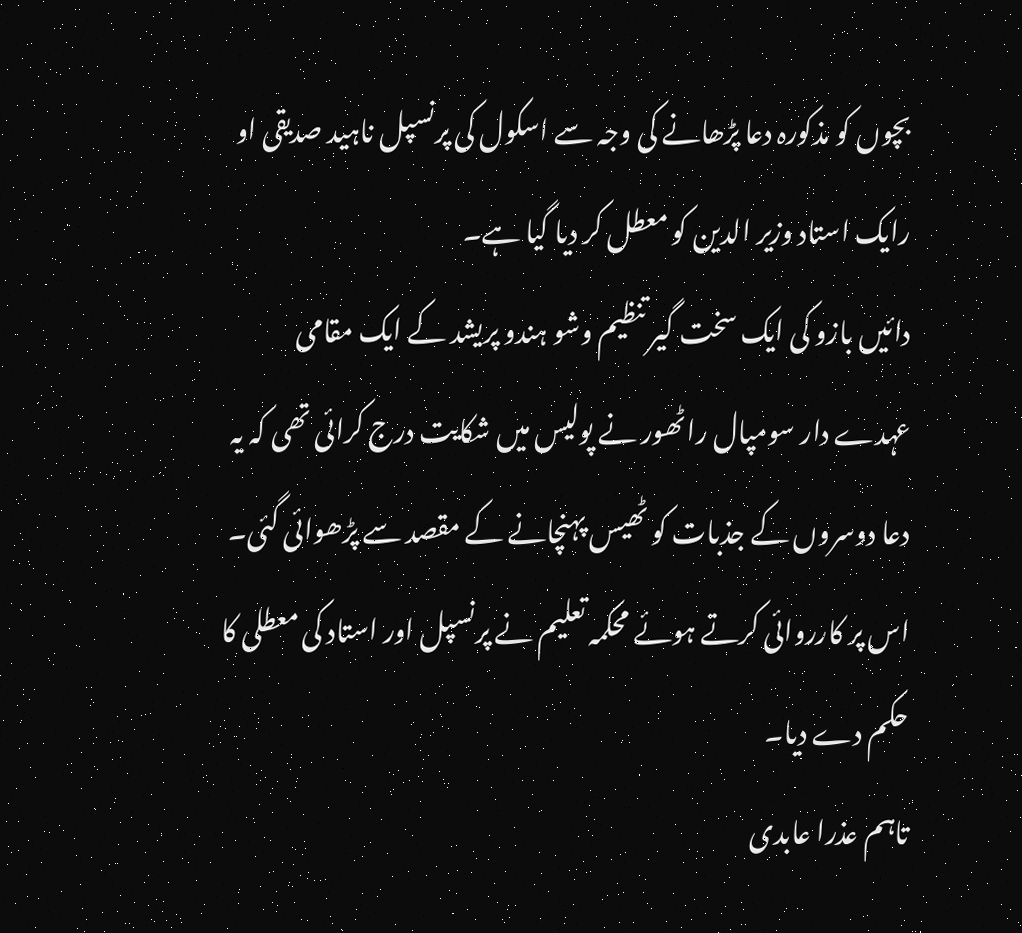بچوں کو مذکورہ دعا پڑھانے کی وجہ سے اسکول کی پرنسپل ناہید صدیقی او رایک استاد وزیر الدین کو معطل کر دیا گیا ہے۔
دائیں بازو کی ایک سخت گیر تنظیم وشو ہندو پریشد کے ایک مقامی عہدے دار سومپال راٹھور نے پولیس میں شکایت درج کرائی تھی کہ یہ دعا دوسروں کے جذبات کو ٹھیس پہنچانے کے مقصد سے پڑھوائی گئی۔ اس پر کارروائی کرتے ہوئے محکمہ تعلیم نے پرنسپل اور استاد کی معطلی کا حکم دے دیا۔
تاہم عذرا عابدی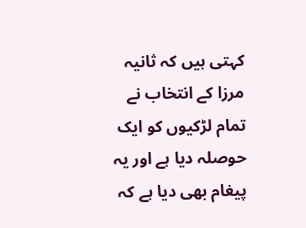کہتی ہیں کہ ثانیہ مرزا کے انتخاب نے تمام لڑکیوں کو ایک حوصلہ دیا ہے اور یہ پیغام بھی دیا ہے کہ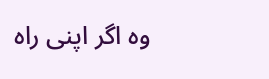وہ اگر اپنی راہ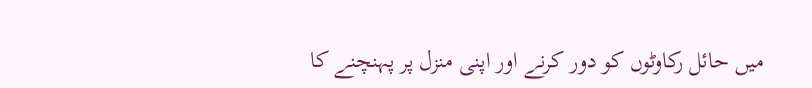میں حائل رکاوٹوں کو دور کرنے اور اپنی منزل پر پہنچنے کا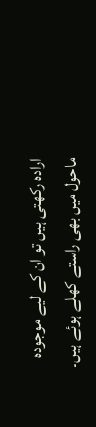ارادہ رکھتی ہیں تو ان کے لیے موجودہ ماحول میں بھی راستے کھلے ہوئے ہیں۔